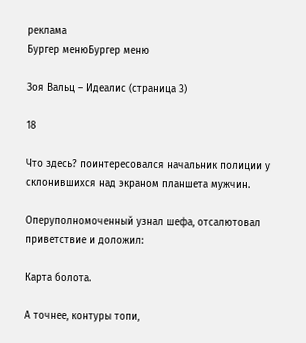реклама
Бургер менюБургер меню

Зоя Вальц – Идеалис (страница 3)

18

Что здесь? поинтересовался начальник полиции у склонившихся над экраном планшета мужчин.

Оперуполномоченный узнал шефа, отсалютовал приветствие и доложил:

Карта болота.

А точнее, контуры топи,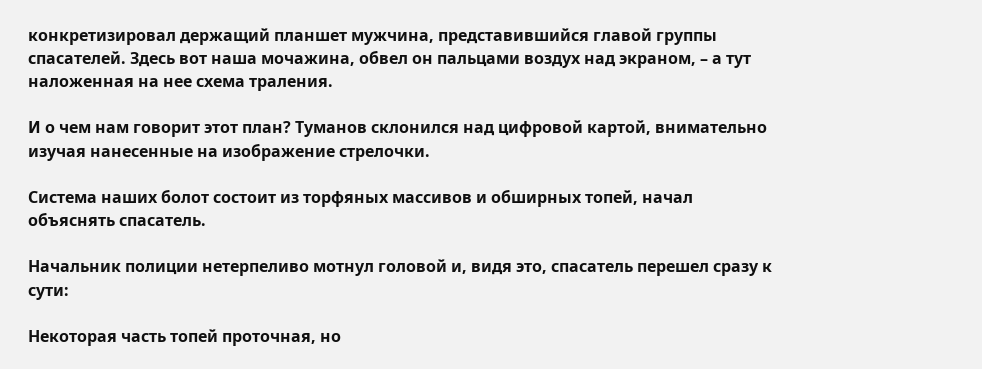конкретизировал держащий планшет мужчина, представившийся главой группы спасателей. Здесь вот наша мочажина, обвел он пальцами воздух над экраном, – а тут наложенная на нее схема траления.

И о чем нам говорит этот план? Туманов склонился над цифровой картой, внимательно изучая нанесенные на изображение стрелочки.

Система наших болот состоит из торфяных массивов и обширных топей, начал объяснять спасатель.

Начальник полиции нетерпеливо мотнул головой и, видя это, спасатель перешел сразу к сути:

Некоторая часть топей проточная, но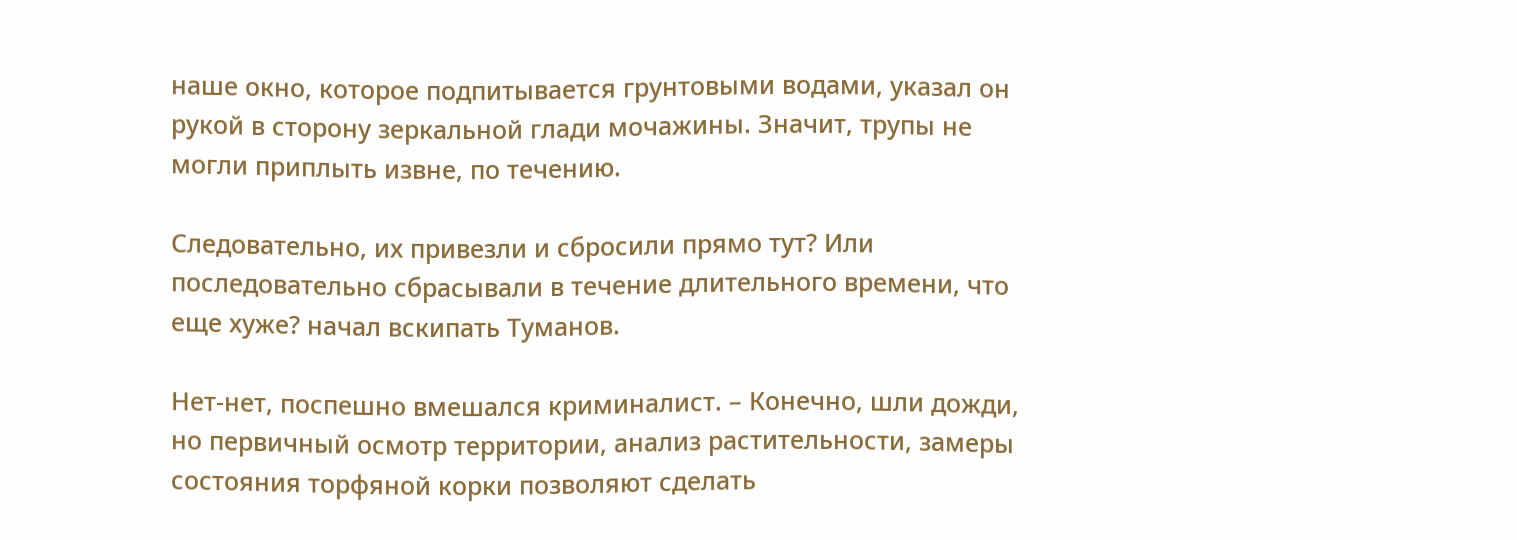наше окно, которое подпитывается грунтовыми водами, указал он рукой в сторону зеркальной глади мочажины. Значит, трупы не могли приплыть извне, по течению.

Следовательно, их привезли и сбросили прямо тут? Или последовательно сбрасывали в течение длительного времени, что еще хуже? начал вскипать Туманов.

Нет-нет, поспешно вмешался криминалист. – Конечно, шли дожди, но первичный осмотр территории, анализ растительности, замеры состояния торфяной корки позволяют сделать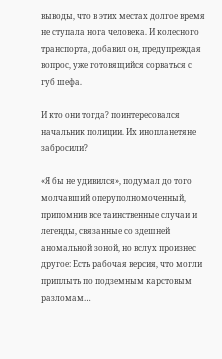выводы, что в этих местах долгое время не ступала нога человека. И колесного транспорта, добавил он, предупреждая вопрос, уже готовящийся сорваться с губ шефа.

И кто они тогда? поинтересовался начальник полиции. Их инопланетяне забросили?

«Я бы не удивился», подумал до того молчавший оперуполномоченный, припомнив все таинственные случаи и легенды, связанные со здешней аномальной зоной, но вслух произнес другое: Есть рабочая версия, что могли приплыть по подземным карстовым разломам…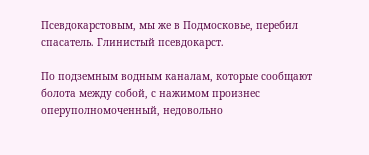Псевдокарстовым, мы же в Подмосковье, перебил спасатель. Глинистый псевдокарст.

По подземным водным каналам, которые сообщают болота между собой, с нажимом произнес оперуполномоченный, недовольно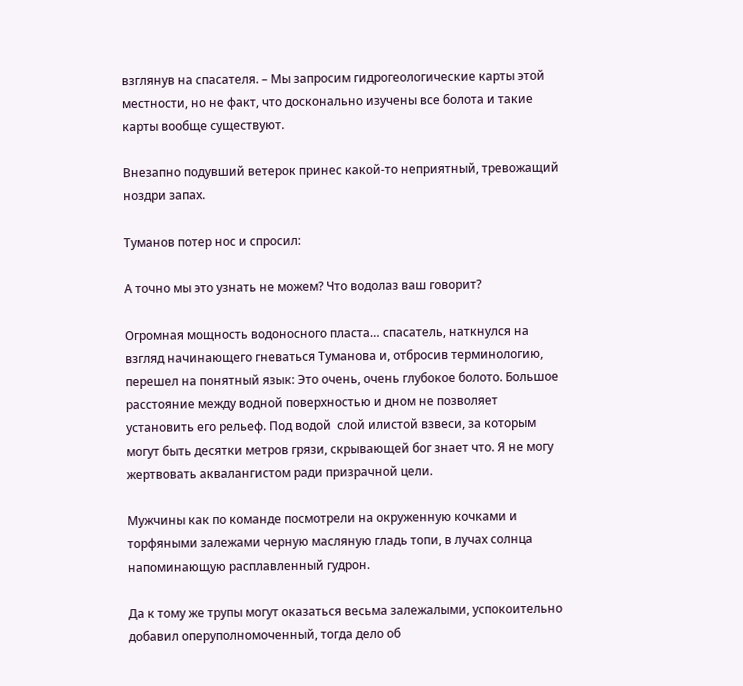взглянув на спасателя. – Мы запросим гидрогеологические карты этой местности, но не факт, что досконально изучены все болота и такие карты вообще существуют.

Внезапно подувший ветерок принес какой-то неприятный, тревожащий ноздри запах.

Туманов потер нос и спросил:

А точно мы это узнать не можем? Что водолаз ваш говорит?

Огромная мощность водоносного пласта… спасатель, наткнулся на взгляд начинающего гневаться Туманова и, отбросив терминологию, перешел на понятный язык: Это очень, очень глубокое болото. Большое расстояние между водной поверхностью и дном не позволяет установить его рельеф. Под водой  слой илистой взвеси, за которым могут быть десятки метров грязи, скрывающей бог знает что. Я не могу жертвовать аквалангистом ради призрачной цели.

Мужчины как по команде посмотрели на окруженную кочками и торфяными залежами черную масляную гладь топи, в лучах солнца напоминающую расплавленный гудрон.

Да к тому же трупы могут оказаться весьма залежалыми, успокоительно добавил оперуполномоченный, тогда дело об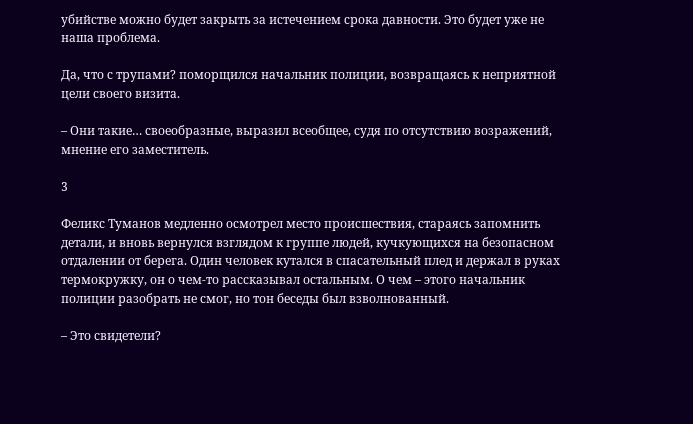убийстве можно будет закрыть за истечением срока давности. Это будет уже не наша проблема.

Да, что с трупами? поморщился начальник полиции, возвращаясь к неприятной цели своего визита.

– Они такие… своеобразные, выразил всеобщее, судя по отсутствию возражений, мнение его заместитель.

3

Феликс Туманов медленно осмотрел место происшествия, стараясь запомнить детали, и вновь вернулся взглядом к группе людей, кучкующихся на безопасном отдалении от берега. Один человек кутался в спасательный плед и держал в руках термокружку, он о чем-то рассказывал остальным. О чем – этого начальник полиции разобрать не смог, но тон беседы был взволнованный.

– Это свидетели?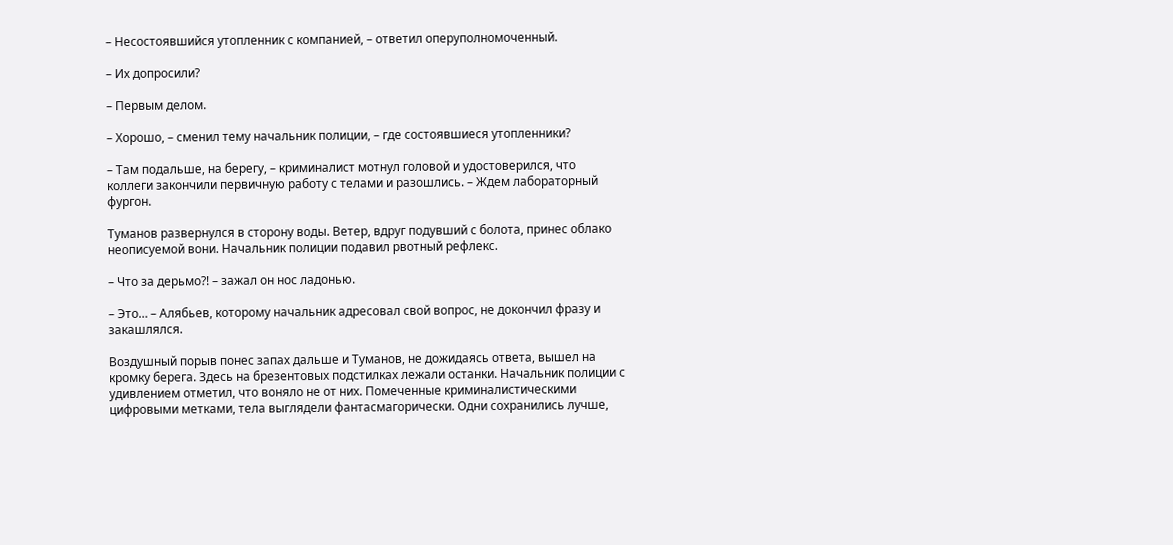– Несостоявшийся утопленник с компанией, – ответил оперуполномоченный.

– Их допросили?

– Первым делом.

– Хорошо, – сменил тему начальник полиции, – где состоявшиеся утопленники?

– Там подальше, на берегу, – криминалист мотнул головой и удостоверился, что коллеги закончили первичную работу с телами и разошлись. – Ждем лабораторный фургон.

Туманов развернулся в сторону воды. Ветер, вдруг подувший с болота, принес облако неописуемой вони. Начальник полиции подавил рвотный рефлекс.

– Что за дерьмо?! – зажал он нос ладонью.

– Это… – Алябьев, которому начальник адресовал свой вопрос, не докончил фразу и закашлялся.

Воздушный порыв понес запах дальше и Туманов, не дожидаясь ответа, вышел на кромку берега. Здесь на брезентовых подстилках лежали останки. Начальник полиции с удивлением отметил, что воняло не от них. Помеченные криминалистическими цифровыми метками, тела выглядели фантасмагорически. Одни сохранились лучше,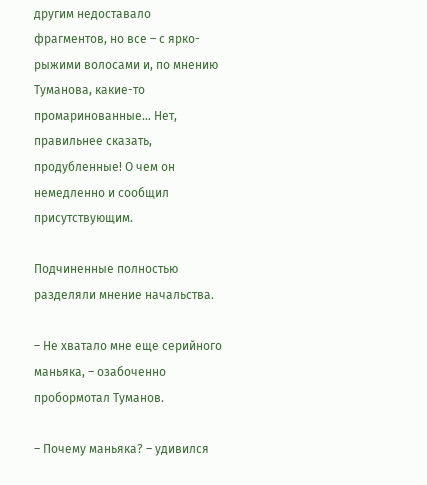другим недоставало фрагментов, но все – с ярко-рыжими волосами и, по мнению Туманова, какие-то промаринованные… Нет, правильнее сказать, продубленные! О чем он немедленно и сообщил присутствующим.

Подчиненные полностью разделяли мнение начальства.

– Не хватало мне еще серийного маньяка, – озабоченно пробормотал Туманов.

– Почему маньяка? – удивился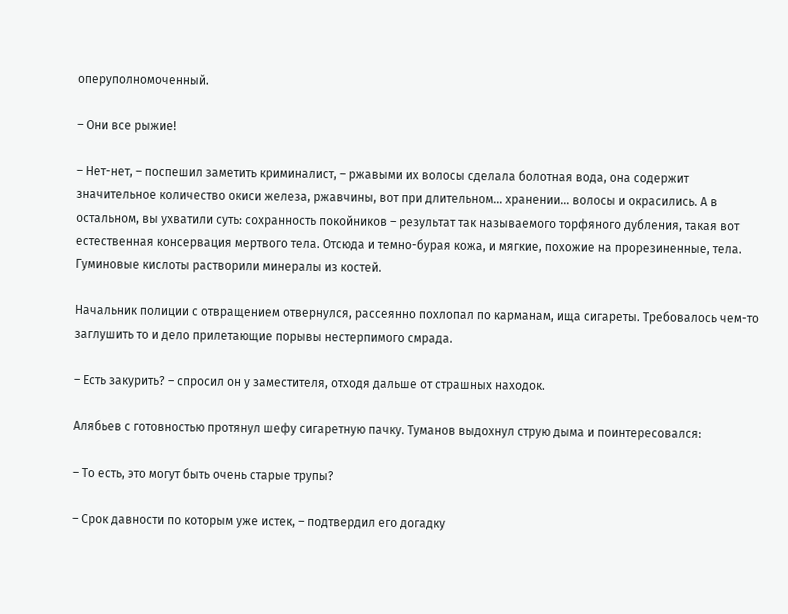оперуполномоченный.

– Они все рыжие!

– Нет-нет, – поспешил заметить криминалист, – ржавыми их волосы сделала болотная вода, она содержит значительное количество окиси железа, ржавчины, вот при длительном… хранении… волосы и окрасились. А в остальном, вы ухватили суть: сохранность покойников – результат так называемого торфяного дубления, такая вот естественная консервация мертвого тела. Отсюда и темно-бурая кожа, и мягкие, похожие на прорезиненные, тела. Гуминовые кислоты растворили минералы из костей.

Начальник полиции с отвращением отвернулся, рассеянно похлопал по карманам, ища сигареты. Требовалось чем-то заглушить то и дело прилетающие порывы нестерпимого смрада.

– Есть закурить? – спросил он у заместителя, отходя дальше от страшных находок.

Алябьев с готовностью протянул шефу сигаретную пачку. Туманов выдохнул струю дыма и поинтересовался:

– То есть, это могут быть очень старые трупы?

– Срок давности по которым уже истек, – подтвердил его догадку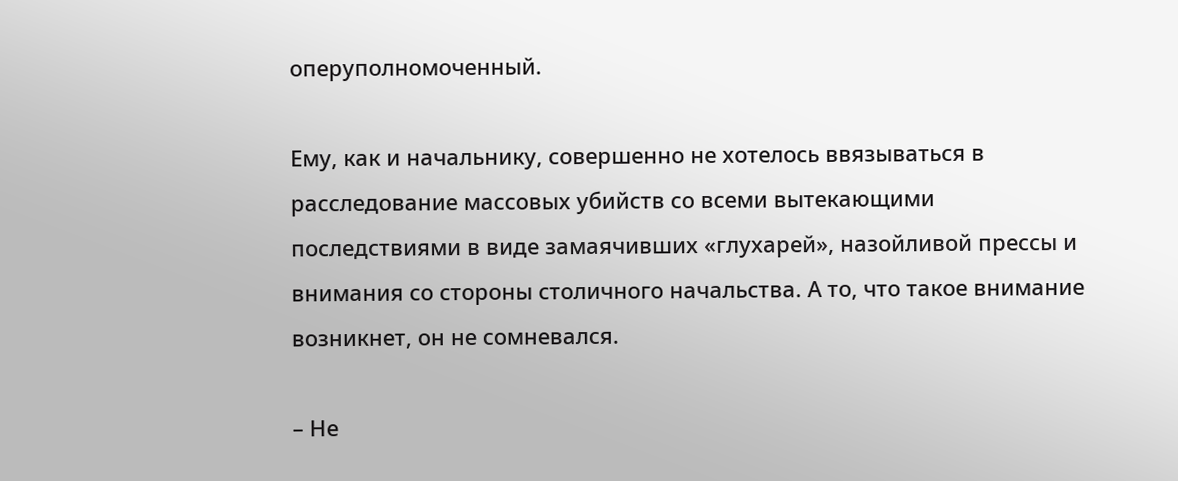оперуполномоченный.

Ему, как и начальнику, совершенно не хотелось ввязываться в расследование массовых убийств со всеми вытекающими последствиями в виде замаячивших «глухарей», назойливой прессы и внимания со стороны столичного начальства. А то, что такое внимание возникнет, он не сомневался.

– Не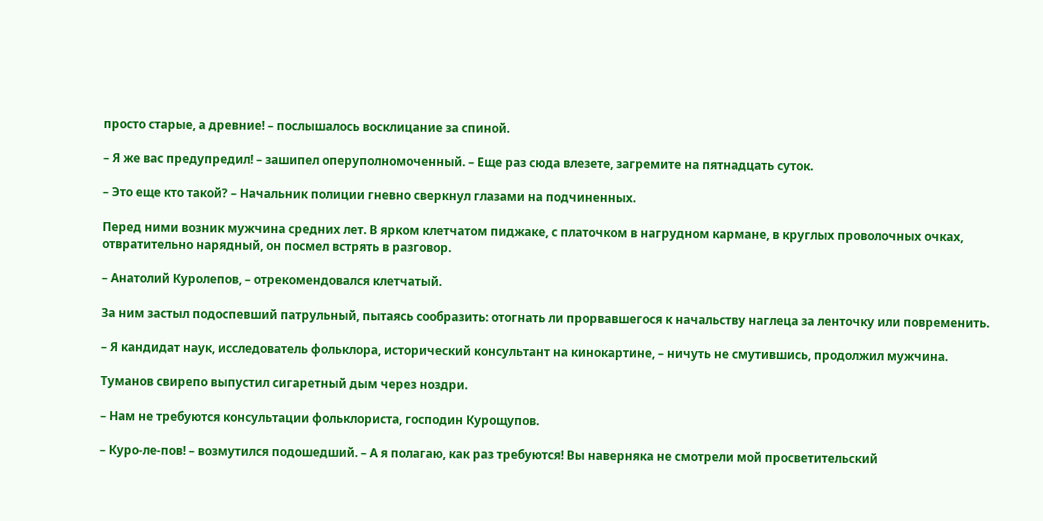просто старые, а древние! – послышалось восклицание за спиной.

– Я же вас предупредил! – зашипел оперуполномоченный. – Еще раз сюда влезете, загремите на пятнадцать суток.

– Это еще кто такой? – Начальник полиции гневно сверкнул глазами на подчиненных.

Перед ними возник мужчина средних лет. В ярком клетчатом пиджаке, с платочком в нагрудном кармане, в круглых проволочных очках, отвратительно нарядный, он посмел встрять в разговор.

– Анатолий Куролепов, – отрекомендовался клетчатый.

За ним застыл подоспевший патрульный, пытаясь сообразить: отогнать ли прорвавшегося к начальству наглеца за ленточку или повременить.

– Я кандидат наук, исследователь фольклора, исторический консультант на кинокартине, – ничуть не смутившись, продолжил мужчина.

Туманов свирепо выпустил сигаретный дым через ноздри.

– Нам не требуются консультации фольклориста, господин Курощупов.

– Куро-ле-пов! – возмутился подошедший. – А я полагаю, как раз требуются! Вы наверняка не смотрели мой просветительский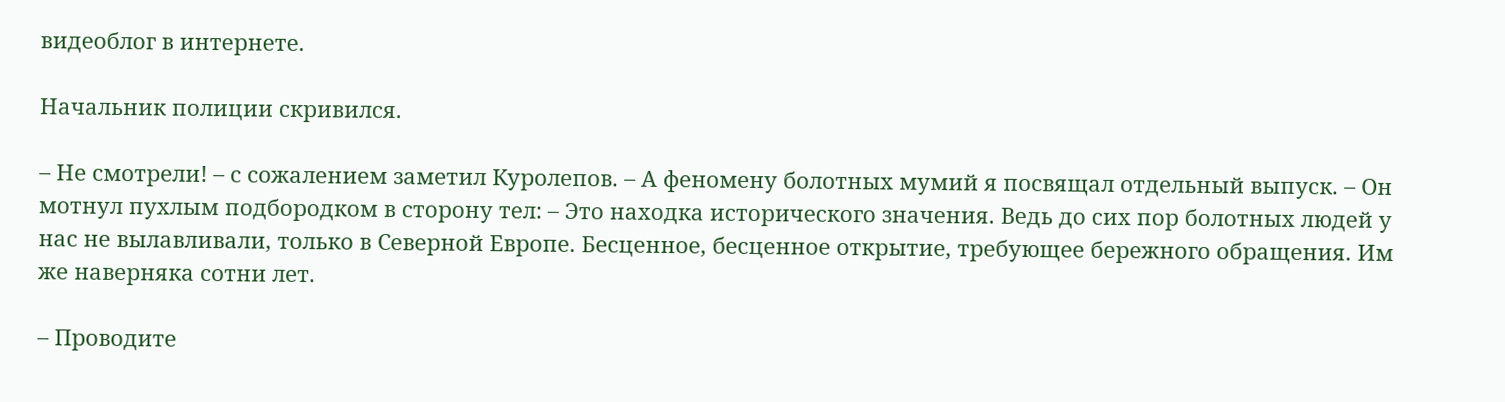видеоблог в интернете.

Начальник полиции скривился.

– Не смотрели! – с сожалением заметил Куролепов. – А феномену болотных мумий я посвящал отдельный выпуск. – Он мотнул пухлым подбородком в сторону тел: – Это находка исторического значения. Ведь до сих пор болотных людей у нас не вылавливали, только в Северной Европе. Бесценное, бесценное открытие, требующее бережного обращения. Им же наверняка сотни лет.

– Проводите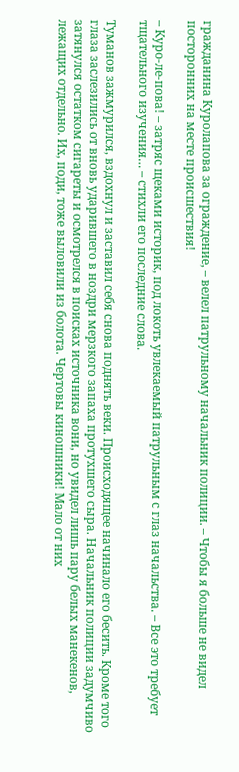гражданина Куролапова за ограждение, – велел патрульному начальник полиции. – Чтобы я больше не видел посторонних на месте происшествия!

– Куро-ле-пова! – затряс щеками историк, под локоть увлекаемый патрульным с глаз начальства. – Все это требует тщательного изучения… – стихли его последние слова.

Туманов зажмурился, вздохнул и заставил себя снова поднять веки. Происходящее начинало его бесить. Кроме того глаза заслезились от вновь ударившего в ноздри мерзкого запаха протухшего сыра. Начальник полиции задумчиво затянулся остатком сигареты и осмотрелся в поисках источника вони, но увидел лишь пару белых манекенов, лежащих отдельно. Их, поди, тоже выловили из болота. Чертовы киношники! Мало от них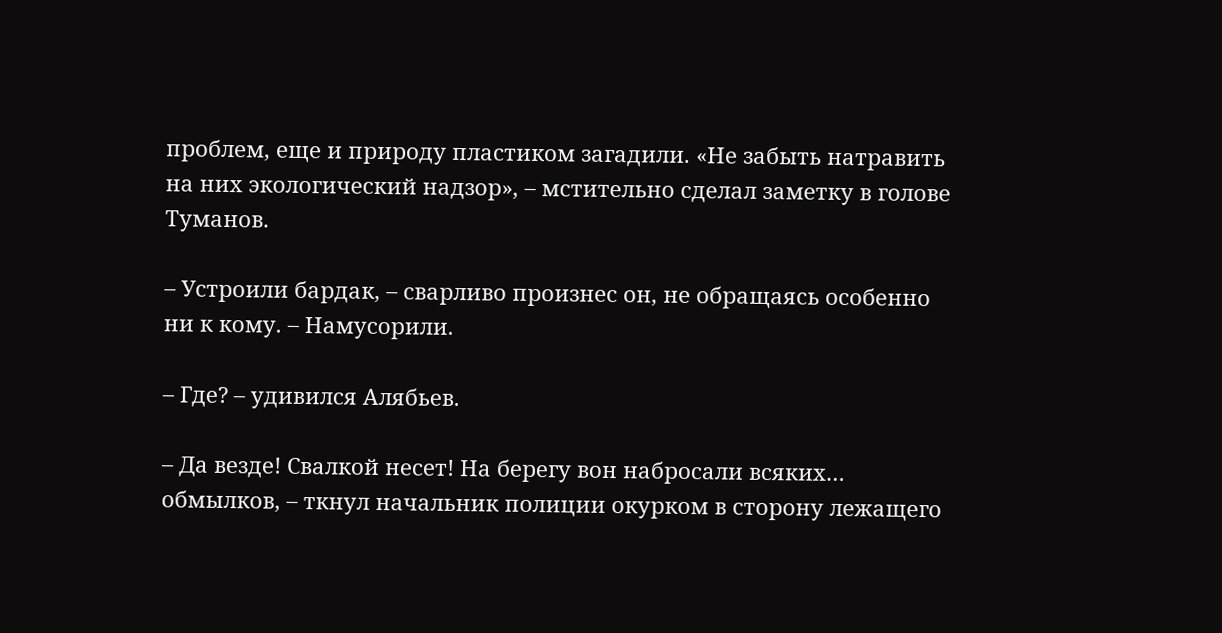проблем, еще и природу пластиком загадили. «Не забыть натравить на них экологический надзор», – мстительно сделал заметку в голове Туманов.

– Устроили бардак, – сварливо произнес он, не обращаясь особенно ни к кому. – Намусорили.

– Где? – удивился Алябьев.

– Да везде! Свалкой несет! На берегу вон набросали всяких… обмылков, – ткнул начальник полиции окурком в сторону лежащего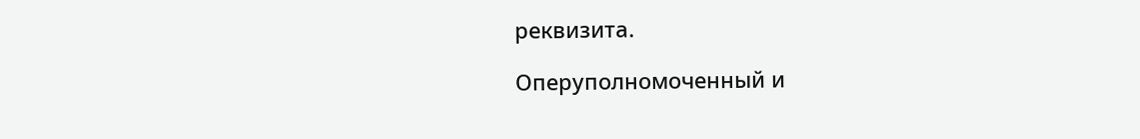реквизита.

Оперуполномоченный и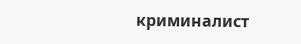криминалист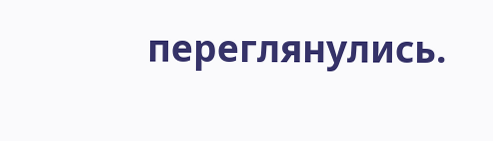переглянулись.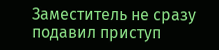Заместитель не сразу подавил приступ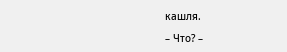кашля.

– Что? –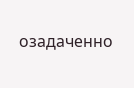озадаченно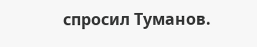спросил Туманов.